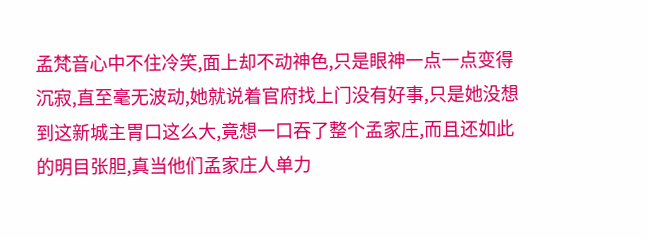孟梵音心中不住冷笑,面上却不动神色,只是眼神一点一点变得沉寂,直至毫无波动,她就说着官府找上门没有好事,只是她没想到这新城主胃口这么大,竟想一口吞了整个孟家庄,而且还如此的明目张胆,真当他们孟家庄人单力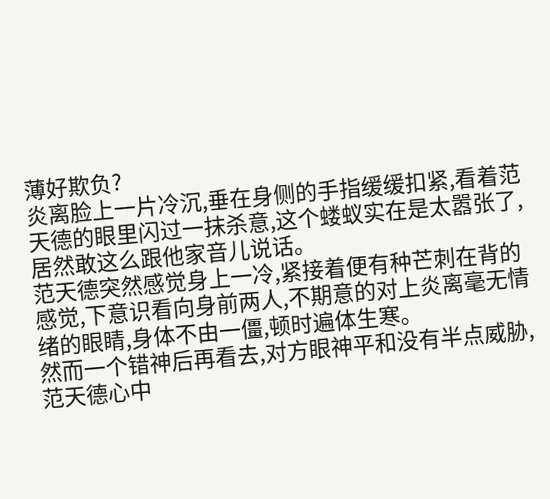薄好欺负?
炎离脸上一片冷沉,垂在身侧的手指缓缓扣紧,看着范天德的眼里闪过一抹杀意,这个蝼蚁实在是太嚣张了,居然敢这么跟他家音儿说话。
范天德突然感觉身上一冷,紧接着便有种芒刺在背的感觉,下意识看向身前两人,不期意的对上炎离毫无情绪的眼睛,身体不由一僵,顿时遍体生寒。
然而一个错神后再看去,对方眼神平和没有半点威胁,范天德心中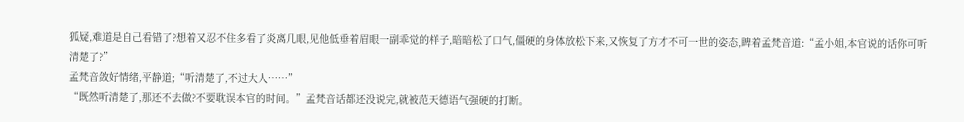狐疑,难道是自己看错了?想着又忍不住多看了炎离几眼,见他低垂着眉眼一副乖觉的样子,暗暗松了口气,僵硬的身体放松下来,又恢复了方才不可一世的姿态,睥着孟梵音道:“孟小姐,本官说的话你可听清楚了?”
孟梵音敛好情绪,平静道;“听清楚了,不过大人……”
“既然听清楚了,那还不去做?不要耽误本官的时间。”孟梵音话都还没说完,就被范天德语气强硬的打断。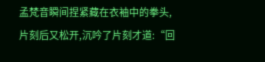孟梵音瞬间捏紧藏在衣袖中的拳头,片刻后又松开,沉吟了片刻才道:“回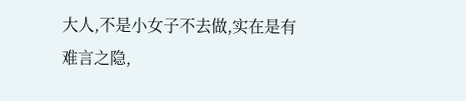大人,不是小女子不去做,实在是有难言之隐,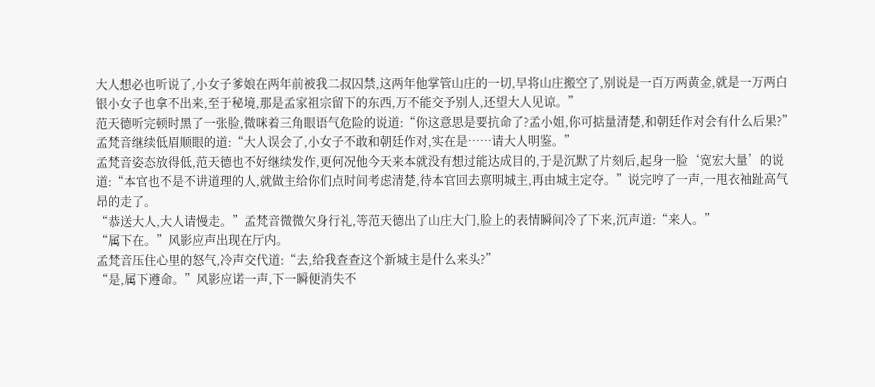大人想必也听说了,小女子爹娘在两年前被我二叔囚禁,这两年他掌管山庄的一切,早将山庄搬空了,别说是一百万两黄金,就是一万两白银小女子也拿不出来,至于秘境,那是孟家祖宗留下的东西,万不能交予别人,还望大人见谅。”
范天德听完顿时黑了一张脸,微咪着三角眼语气危险的说道:“你这意思是要抗命了?孟小姐,你可掂量清楚,和朝廷作对会有什么后果?”
孟梵音继续低眉顺眼的道:“大人误会了,小女子不敢和朝廷作对,实在是……请大人明鉴。”
孟梵音姿态放得低,范天德也不好继续发作,更何况他今天来本就没有想过能达成目的,于是沉默了片刻后,起身一脸‘宽宏大量’的说道:“本官也不是不讲道理的人,就做主给你们点时间考虑清楚,待本官回去禀明城主,再由城主定夺。”说完哼了一声,一甩衣袖趾高气昂的走了。
“恭送大人,大人请慢走。”孟梵音微微欠身行礼,等范天德出了山庄大门,脸上的表情瞬间冷了下来,沉声道:“来人。”
“属下在。”风影应声出现在厅内。
孟梵音压住心里的怒气,冷声交代道:“去,给我查查这个新城主是什么来头?”
“是,属下遵命。”风影应诺一声,下一瞬便消失不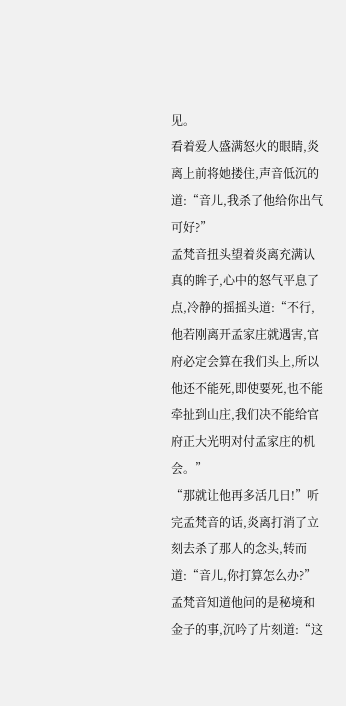见。
看着爱人盛满怒火的眼睛,炎离上前将她搂住,声音低沉的道:“音儿,我杀了他给你出气可好?”
孟梵音扭头望着炎离充满认真的眸子,心中的怒气平息了点,冷静的摇摇头道:“不行,他若刚离开孟家庄就遇害,官府必定会算在我们头上,所以他还不能死,即使要死,也不能牵扯到山庄,我们决不能给官府正大光明对付孟家庄的机会。”
“那就让他再多活几日!”听完孟梵音的话,炎离打消了立刻去杀了那人的念头,转而道:“音儿,你打算怎么办?”
孟梵音知道他问的是秘境和金子的事,沉吟了片刻道:“这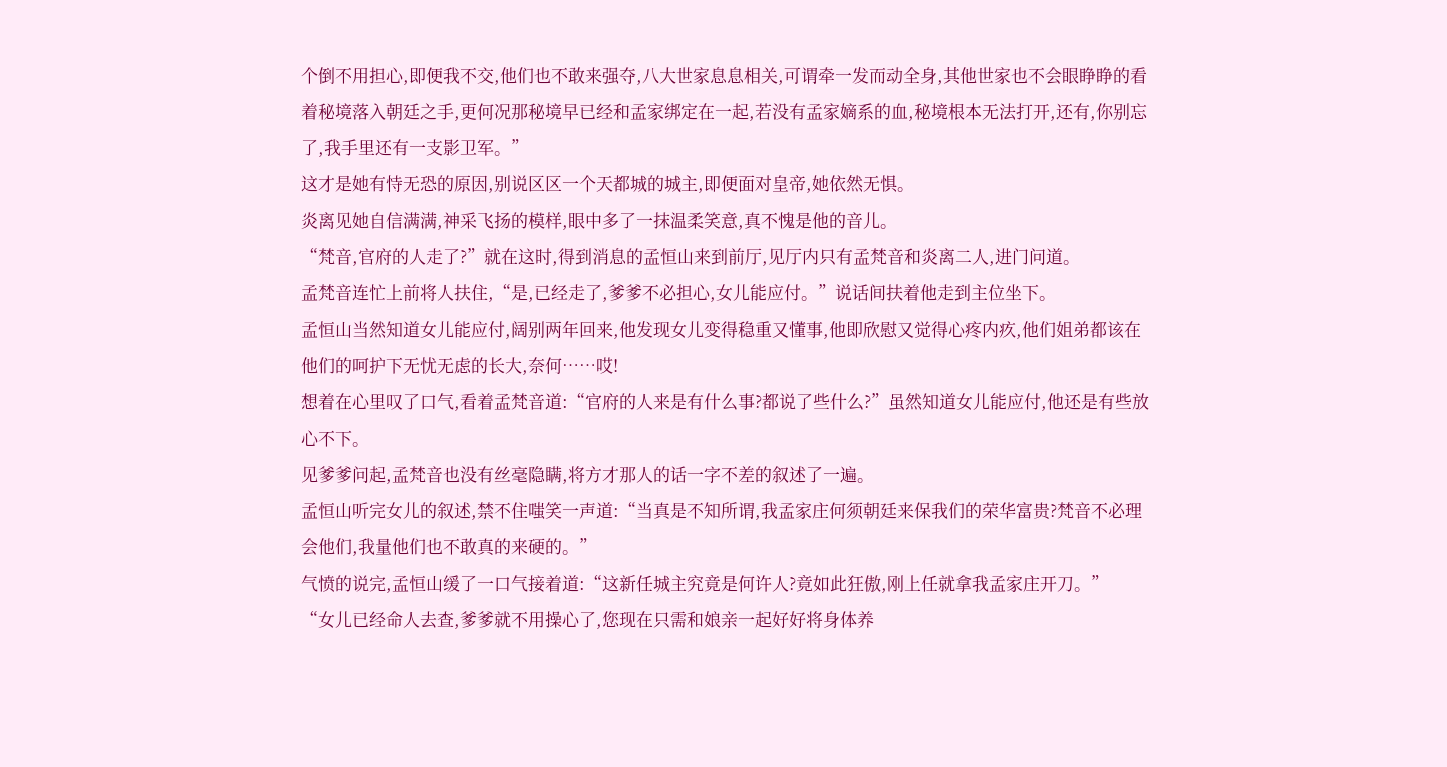个倒不用担心,即便我不交,他们也不敢来强夺,八大世家息息相关,可谓牵一发而动全身,其他世家也不会眼睁睁的看着秘境落入朝廷之手,更何况那秘境早已经和孟家绑定在一起,若没有孟家嫡系的血,秘境根本无法打开,还有,你别忘了,我手里还有一支影卫军。”
这才是她有恃无恐的原因,别说区区一个天都城的城主,即便面对皇帝,她依然无惧。
炎离见她自信满满,神采飞扬的模样,眼中多了一抹温柔笑意,真不愧是他的音儿。
“梵音,官府的人走了?”就在这时,得到消息的孟恒山来到前厅,见厅内只有孟梵音和炎离二人,进门问道。
孟梵音连忙上前将人扶住,“是,已经走了,爹爹不必担心,女儿能应付。”说话间扶着他走到主位坐下。
孟恒山当然知道女儿能应付,阔别两年回来,他发现女儿变得稳重又懂事,他即欣慰又觉得心疼内疚,他们姐弟都该在他们的呵护下无忧无虑的长大,奈何……哎!
想着在心里叹了口气,看着孟梵音道:“官府的人来是有什么事?都说了些什么?”虽然知道女儿能应付,他还是有些放心不下。
见爹爹问起,孟梵音也没有丝毫隐瞒,将方才那人的话一字不差的叙述了一遍。
孟恒山听完女儿的叙述,禁不住嗤笑一声道:“当真是不知所谓,我孟家庄何须朝廷来保我们的荣华富贵?梵音不必理会他们,我量他们也不敢真的来硬的。”
气愤的说完,孟恒山缓了一口气接着道:“这新任城主究竟是何许人?竟如此狂傲,刚上任就拿我孟家庄开刀。”
“女儿已经命人去查,爹爹就不用操心了,您现在只需和娘亲一起好好将身体养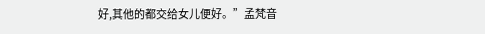好,其他的都交给女儿便好。”孟梵音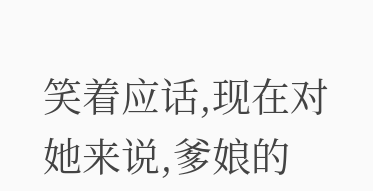笑着应话,现在对她来说,爹娘的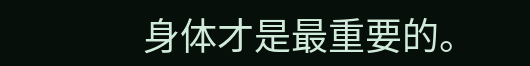身体才是最重要的。